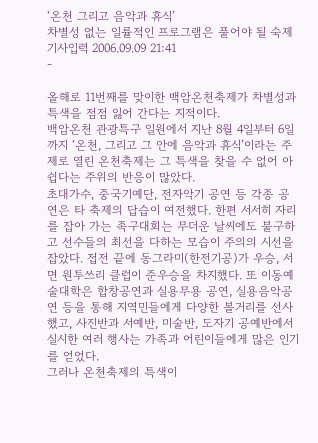‘온천 그리고 음악과 휴식’
차별성 없는 일률적인 프로그램은 풀어야 될 숙제
기사입력 2006.09.09 21:41
-

올해로 11번째를 맞이한 백암온천축제가 차별성과 특색을 점점 잃어 간다는 지적이다.
백암온천 관광특구 일원에서 지난 8월 4일부터 6일까지 ‘온천, 그리고 그 안에 음악과 휴식’이라는 주제로 열린 온천축제는 그 특색을 찾을 수 없어 아쉽다는 주위의 반응이 많았다.
초대가수, 중국기예단, 전자악기 공연 등 각종 공연은 타 축제의 답습이 여전했다. 한편 서서히 자리를 잡아 가는 족구대회는 무더운 날씨에도 불구하고 선수들의 최선을 다하는 모습이 주의의 시선을 잡았다. 접전 끝에 동그라미(한전기공)가 우승, 서면 원투쓰리 클럽이 준우승을 차지했다. 또 이동예술대학은 합창공연과 실용무용 공연, 실용음악공연 등을 통해 지역민들에게 다양한 볼거리를 선사했고, 사진반과 서예반, 미술반, 도자기 공예반에서 실시한 여러 행사는 가족과 어린이들에게 많은 인기를 얻었다.
그러나 온천축제의 특색이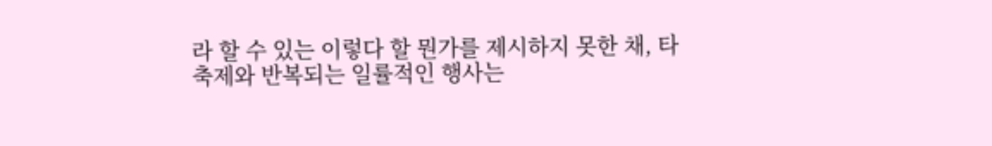라 할 수 있는 이렇다 할 뭔가를 제시하지 못한 채, 타 축제와 반복되는 일률적인 행사는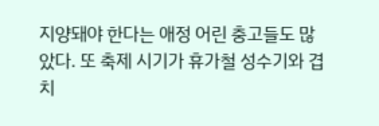지양돼야 한다는 애정 어린 충고들도 많았다. 또 축제 시기가 휴가철 성수기와 겹치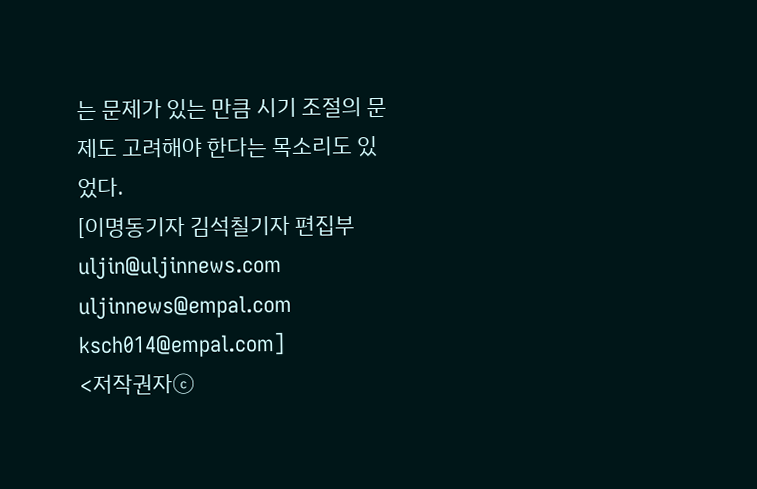는 문제가 있는 만큼 시기 조절의 문제도 고려해야 한다는 목소리도 있었다.
[이명동기자 김석칠기자 편집부 uljin@uljinnews.com uljinnews@empal.com ksch014@empal.com]
<저작권자ⓒ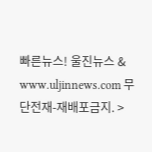빠른뉴스! 울진뉴스 & www.uljinnews.com 무단전재-재배포금지. >